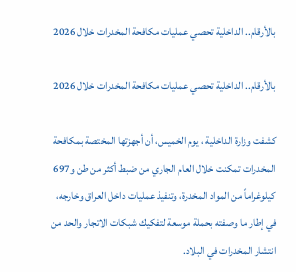بالأرقام.. الداخلية تحصي عمليات مكافحة المخدرات خلال 2026

بالأرقام.. الداخلية تحصي عمليات مكافحة المخدرات خلال 2026

كشفت وزارة الداخلية ، يوم الخميس، أن أجهزتها المختصة بمكافحة المخدرات تمكنت خلال العام الجاري من ضبط أكثر من طن و697 كيلوغراماً من المواد المخدرة، وتنفيذ عمليات داخل العراق وخارجه، في إطار ما وصفته بحملة موسعة لتفكيك شبكات الاتجار والحد من انتشار المخدرات في البلاد.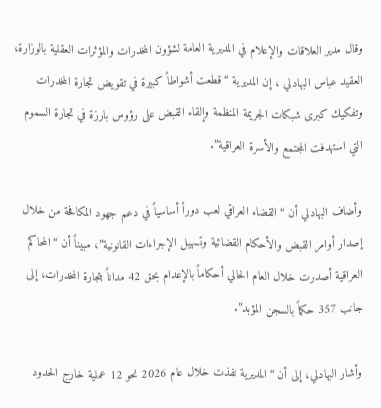وقال مدير العلاقات والإعلام في المديرية العامة لشؤون المخدرات والمؤثرات العقلية بالوزارة، العقيد عباس البهادلي ، إن المديرية “قطعت أشواطاً كبيرة في تقويض تجارة المخدرات وتفكيك كبرى شبكات الجريمة المنظمة وإلقاء القبض على رؤوس بارزة في تجارة السموم التي استهدفت المجتمع والأسرة العراقية”.

وأضاف البهادلي أن “القضاء العراقي لعب دوراً أساسياً في دعم جهود المكافحة من خلال إصدار أوامر القبض والأحكام القضائية وتسهيل الإجراءات القانونية”، مبيناً أن “المحاكم العراقية أصدرت خلال العام الحالي أحكاماً بالإعدام بحق 42 مداناً بتجارة المخدرات، إلى جانب 357 حكماً بالسجن المؤبد”.

وأشار البهادلي، إلى أن “المديرية نفذت خلال عام 2026 نحو 12 عملية خارج الحدود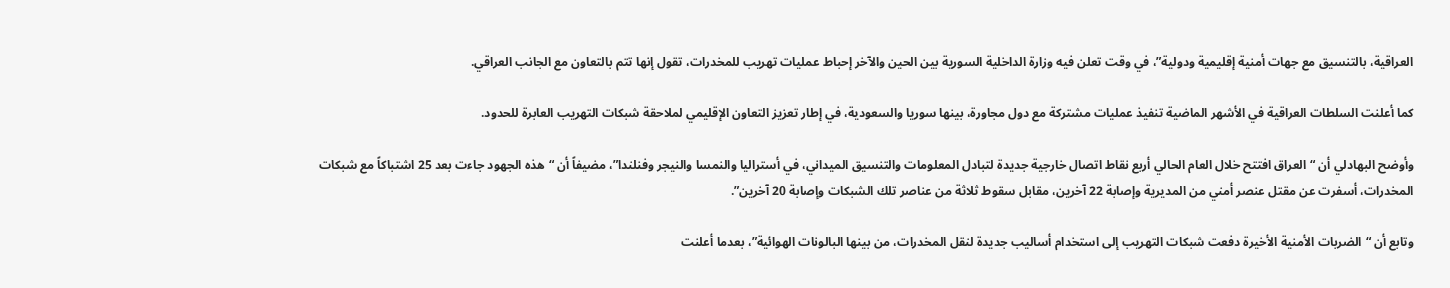العراقية، بالتنسيق مع جهات أمنية إقليمية ودولية”، في وقت تعلن فيه وزارة الداخلية السورية بين الحين والآخر إحباط عمليات تهريب للمخدرات، تقول إنها تتم بالتعاون مع الجانب العراقي.

كما أعلنت السلطات العراقية في الأشهر الماضية تنفيذ عمليات مشتركة مع دول مجاورة، بينها سوريا والسعودية، في إطار تعزيز التعاون الإقليمي لملاحقة شبكات التهريب العابرة للحدود.

وأوضح البهادلي أن “العراق افتتح خلال العام الحالي أربع نقاط اتصال خارجية جديدة لتبادل المعلومات والتنسيق الميداني، في أستراليا والنمسا والنيجر وفنلندا”، مضيفاً أن “هذه الجهود جاءت بعد 25 اشتباكاً مع شبكات المخدرات، أسفرت عن مقتل عنصر أمني من المديرية وإصابة 22 آخرين، مقابل سقوط ثلاثة من عناصر تلك الشبكات وإصابة 20 آخرين”.

وتابع أن “الضربات الأمنية الأخيرة دفعت شبكات التهريب إلى استخدام أساليب جديدة لنقل المخدرات، من بينها البالونات الهوائية”، بعدما أعلنت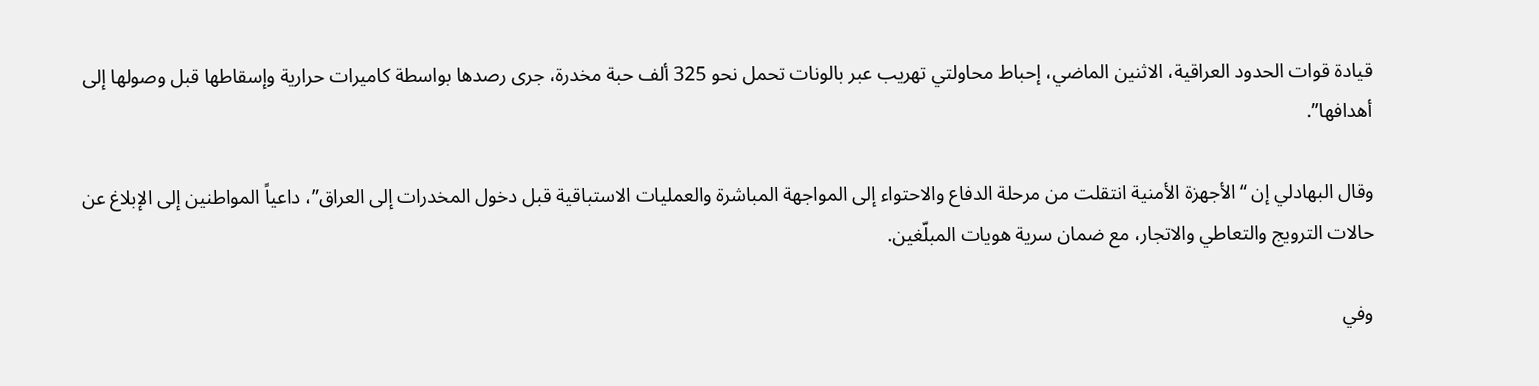قيادة قوات الحدود العراقية، الاثنين الماضي، إحباط محاولتي تهريب عبر بالونات تحمل نحو 325 ألف حبة مخدرة، جرى رصدها بواسطة كاميرات حرارية وإسقاطها قبل وصولها إلى أهدافها”.

وقال البهادلي إن “الأجهزة الأمنية انتقلت من مرحلة الدفاع والاحتواء إلى المواجهة المباشرة والعمليات الاستباقية قبل دخول المخدرات إلى العراق”، داعياً المواطنين إلى الإبلاغ عن حالات الترويج والتعاطي والاتجار، مع ضمان سرية هويات المبلّغين.

وفي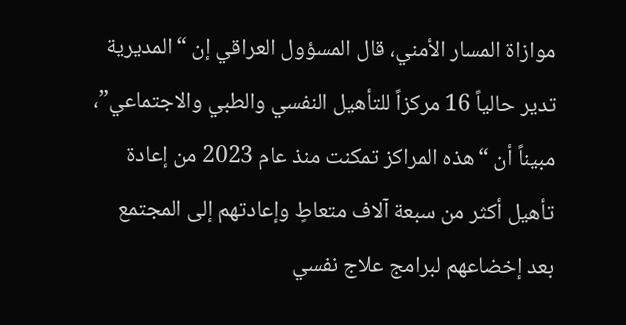موازاة المسار الأمني، قال المسؤول العراقي إن “المديرية تدير حالياً 16 مركزاً للتأهيل النفسي والطبي والاجتماعي”، مبيناً أن “هذه المراكز تمكنت منذ عام 2023 من إعادة تأهيل أكثر من سبعة آلاف متعاطٍ وإعادتهم إلى المجتمع بعد إخضاعهم لبرامج علاج نفسي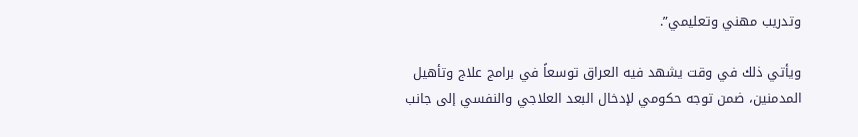وتدريب مهني وتعليمي”.

ويأتي ذلك في وقت يشهد فيه العراق توسعاً في برامج علاج وتأهيل المدمنين، ضمن توجه حكومي لإدخال البعد العلاجي والنفسي إلى جانب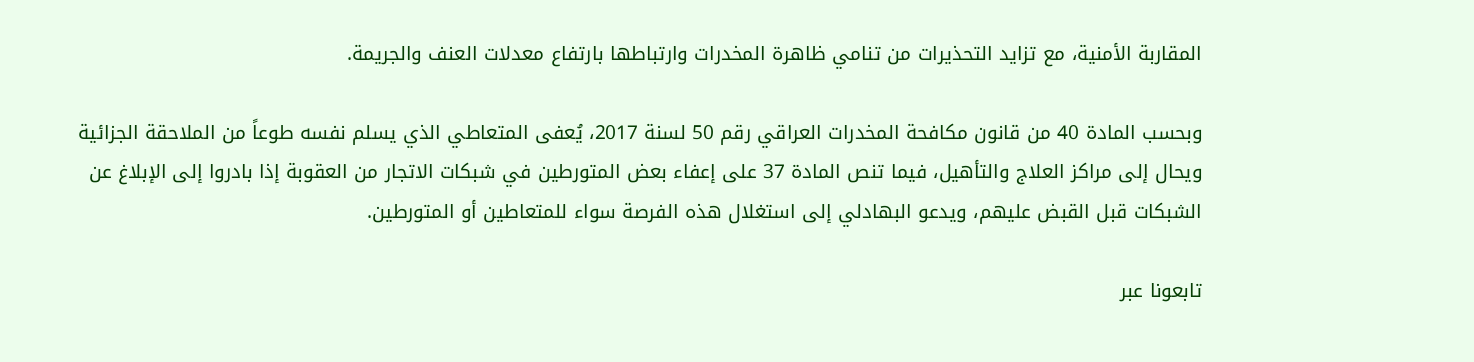المقاربة الأمنية، مع تزايد التحذيرات من تنامي ظاهرة المخدرات وارتباطها بارتفاع معدلات العنف والجريمة.

وبحسب المادة 40 من قانون مكافحة المخدرات العراقي رقم 50 لسنة 2017، يُعفى المتعاطي الذي يسلم نفسه طوعاً من الملاحقة الجزائية ويحال إلى مراكز العلاج والتأهيل، فيما تنص المادة 37 على إعفاء بعض المتورطين في شبكات الاتجار من العقوبة إذا بادروا إلى الإبلاغ عن الشبكات قبل القبض عليهم، ويدعو البهادلي إلى استغلال هذه الفرصة سواء للمتعاطين أو المتورطين.

تابعونا عبر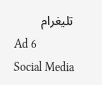تليغرام
Ad 6
Social Media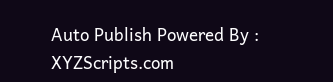Auto Publish Powered By : XYZScripts.com